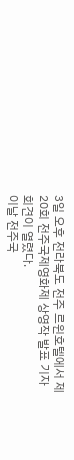3일 오후 전라북도 전주 르윈호텔에서 제20회 전주국제영화제 상영작 발표 기자회견이 열렸다.
이날 전주국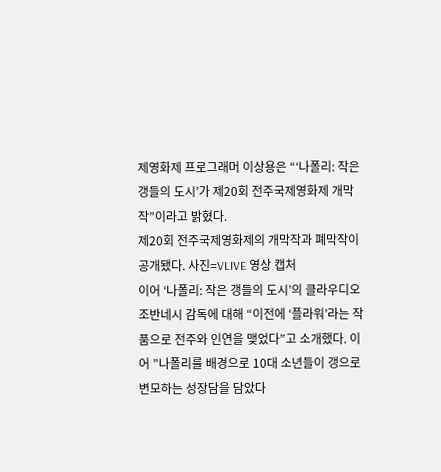제영화제 프로그래머 이상용은 “‘나폴리: 작은 갱들의 도시’가 제20회 전주국제영화제 개막작”이라고 밝혔다.
제20회 전주국제영화제의 개막작과 폐막작이 공개됐다. 사진=VLIVE 영상 캡처
이어 ‘나폴리: 작은 갱들의 도시’의 클라우디오 조반네시 감독에 대해 “이전에 ‘플라워’라는 작품으로 전주와 인연을 맺었다”고 소개했다. 이어 ”나폴리를 배경으로 10대 소년들이 갱으로 변모하는 성장담을 담았다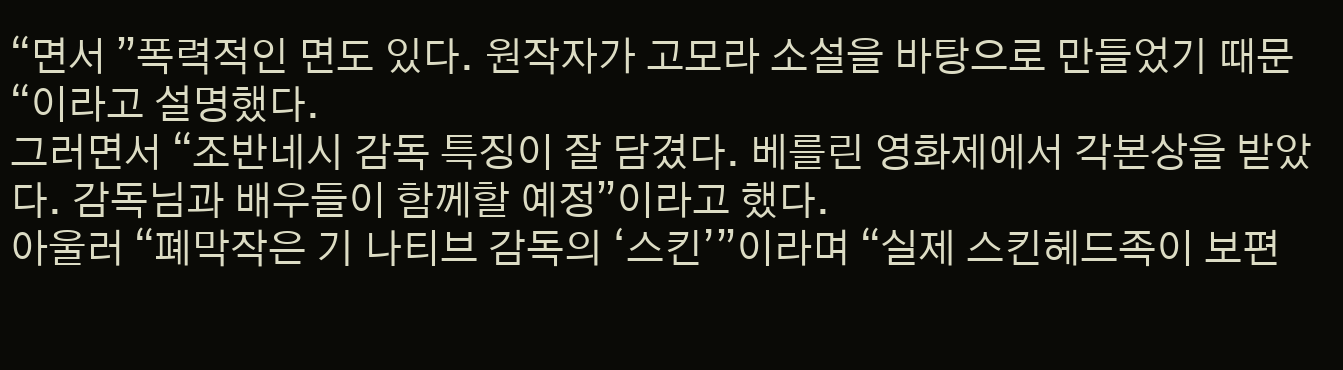“면서 ”폭력적인 면도 있다. 원작자가 고모라 소설을 바탕으로 만들었기 때문“이라고 설명했다.
그러면서 “조반네시 감독 특징이 잘 담겼다. 베를린 영화제에서 각본상을 받았다. 감독님과 배우들이 함께할 예정”이라고 했다.
아울러 “폐막작은 기 나티브 감독의 ‘스킨’”이라며 “실제 스킨헤드족이 보편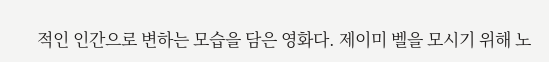적인 인간으로 변하는 모습을 담은 영화다. 제이미 벨을 모시기 위해 노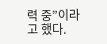력 중”이라고 했다.